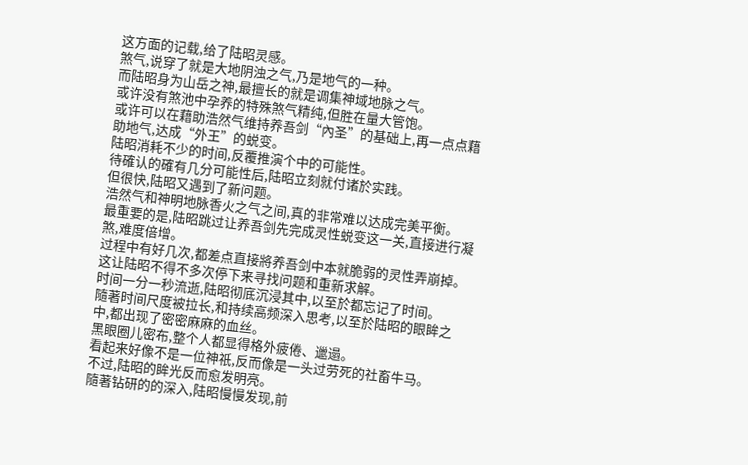这方面的记载,给了陆昭灵感。
煞气,说穿了就是大地阴浊之气,乃是地气的一种。
而陆昭身为山岳之神,最擅长的就是调集神域地脉之气。
或许没有煞池中孕养的特殊煞气精纯,但胜在量大管饱。
或许可以在藉助浩然气维持养吾剑“內圣”的基础上,再一点点藉助地气,达成“外王”的蜕变。
陆昭消耗不少的时间,反覆推演个中的可能性。
待確认的確有几分可能性后,陆昭立刻就付诸於实践。
但很快,陆昭又遇到了新问题。
浩然气和神明地脉香火之气之间,真的非常难以达成完美平衡。
最重要的是,陆昭跳过让养吾剑先完成灵性蜕变这一关,直接进行凝煞,难度倍增。
过程中有好几次,都差点直接將养吾剑中本就脆弱的灵性弄崩掉。
这让陆昭不得不多次停下来寻找问题和重新求解。
时间一分一秒流逝,陆昭彻底沉浸其中,以至於都忘记了时间。
隨著时间尺度被拉长,和持续高频深入思考,以至於陆昭的眼眸之中,都出现了密密麻麻的血丝。
黑眼圈儿密布,整个人都显得格外疲倦、邋遢。
看起来好像不是一位神祇,反而像是一头过劳死的社畜牛马。
不过,陆昭的眸光反而愈发明亮。
隨著钻研的的深入,陆昭慢慢发现,前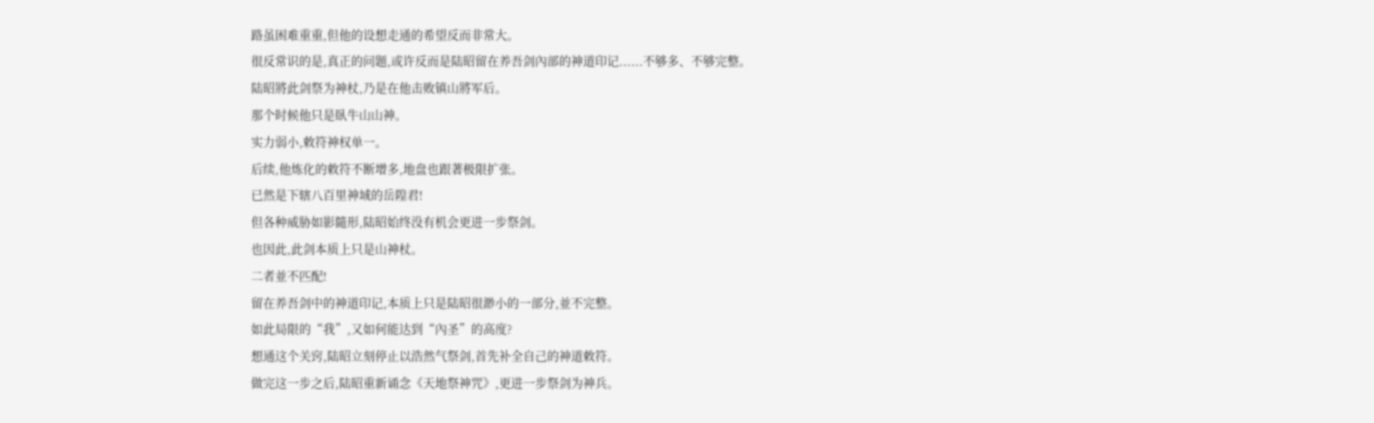路虽困难重重,但他的设想走通的希望反而非常大。
很反常识的是,真正的问题,或许反而是陆昭留在养吾剑內部的神道印记......不够多、不够完整。
陆昭將此剑祭为神杖,乃是在他击败镇山將军后。
那个时候他只是臥牛山山神。
实力弱小,敕符神权单一。
后续,他炼化的敕符不断增多,地盘也跟著极限扩张。
已然是下辖八百里神域的岳隍君!
但各种威胁如影隨形,陆昭始终没有机会更进一步祭剑。
也因此,此剑本质上只是山神杖。
二者並不匹配!
留在养吾剑中的神道印记,本质上只是陆昭很渺小的一部分,並不完整。
如此局限的“我”,又如何能达到“內圣”的高度?
想通这个关窍,陆昭立刻停止以浩然气祭剑,首先补全自己的神道敕符。
做完这一步之后,陆昭重新诵念《天地祭神咒》,更进一步祭剑为神兵。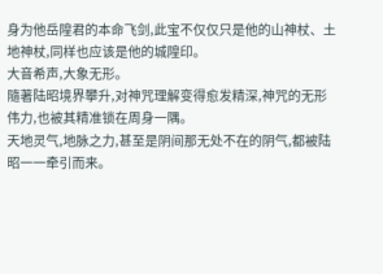身为他岳隍君的本命飞剑,此宝不仅仅只是他的山神杖、土地神杖,同样也应该是他的城隍印。
大音希声,大象无形。
隨著陆昭境界攀升,对神咒理解变得愈发精深,神咒的无形伟力,也被其精准锁在周身一隅。
天地灵气,地脉之力,甚至是阴间那无处不在的阴气,都被陆昭一一牵引而来。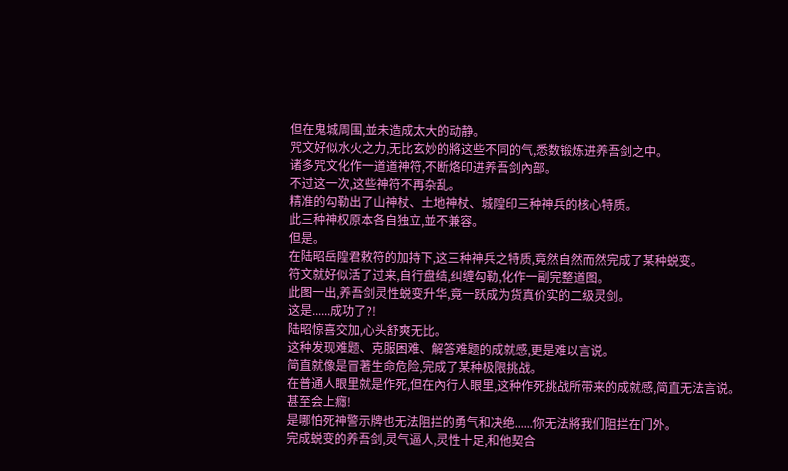但在鬼城周围,並未造成太大的动静。
咒文好似水火之力,无比玄妙的將这些不同的气,悉数锻炼进养吾剑之中。
诸多咒文化作一道道神符,不断烙印进养吾剑內部。
不过这一次,这些神符不再杂乱。
精准的勾勒出了山神杖、土地神杖、城隍印三种神兵的核心特质。
此三种神权原本各自独立,並不兼容。
但是。
在陆昭岳隍君敕符的加持下,这三种神兵之特质,竟然自然而然完成了某种蜕变。
符文就好似活了过来,自行盘结,纠缠勾勒,化作一副完整道图。
此图一出,养吾剑灵性蜕变升华,竟一跃成为货真价实的二级灵剑。
这是......成功了?!
陆昭惊喜交加,心头舒爽无比。
这种发现难题、克服困难、解答难题的成就感,更是难以言说。
简直就像是冒著生命危险,完成了某种极限挑战。
在普通人眼里就是作死,但在內行人眼里,这种作死挑战所带来的成就感,简直无法言说。
甚至会上癮!
是哪怕死神警示牌也无法阻拦的勇气和决绝......你无法將我们阻拦在门外。
完成蜕变的养吾剑,灵气逼人,灵性十足,和他契合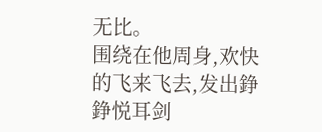无比。
围绕在他周身,欢快的飞来飞去,发出錚錚悦耳剑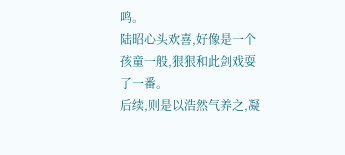鸣。
陆昭心头欢喜,好像是一个孩童一般,狠狠和此剑戏耍了一番。
后续,则是以浩然气养之,凝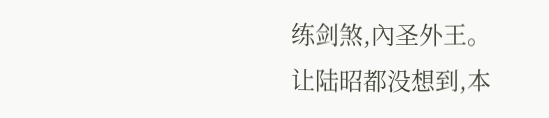练剑煞,內圣外王。
让陆昭都没想到,本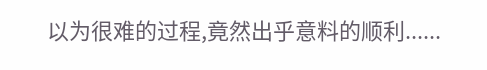以为很难的过程,竟然出乎意料的顺利......